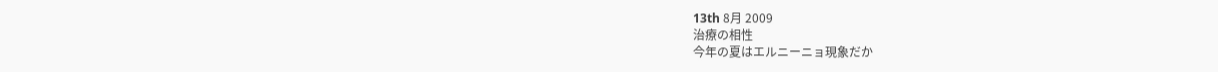13th 8月 2009
治療の相性
今年の夏はエルニーニョ現象だか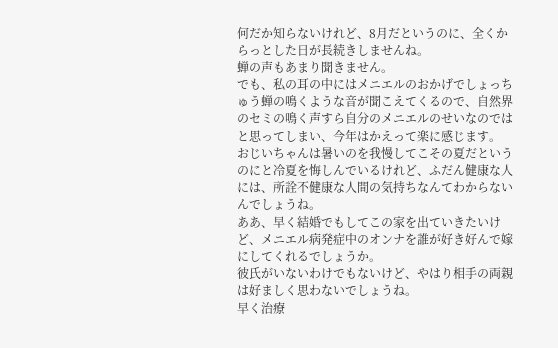何だか知らないけれど、8月だというのに、全くからっとした日が長続きしませんね。
蝉の声もあまり聞きません。
でも、私の耳の中にはメニエルのおかげでしょっちゅう蝉の鳴くような音が聞こえてくるので、自然界のセミの鳴く声すら自分のメニエルのせいなのではと思ってしまい、今年はかえって楽に感じます。
おじいちゃんは暑いのを我慢してこその夏だというのにと冷夏を悔しんでいるけれど、ふだん健康な人には、所詮不健康な人間の気持ちなんてわからないんでしょうね。
ああ、早く結婚でもしてこの家を出ていきたいけど、メニエル病発症中のオンナを誰が好き好んで嫁にしてくれるでしょうか。
彼氏がいないわけでもないけど、やはり相手の両親は好ましく思わないでしょうね。
早く治療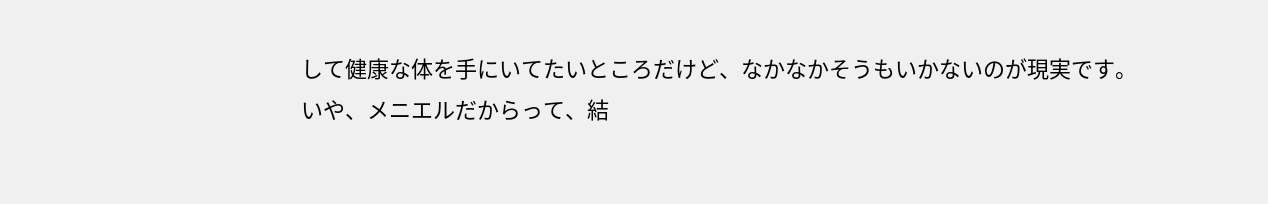して健康な体を手にいてたいところだけど、なかなかそうもいかないのが現実です。
いや、メニエルだからって、結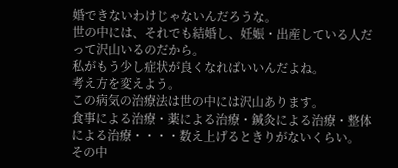婚できないわけじゃないんだろうな。
世の中には、それでも結婚し、妊娠・出産している人だって沢山いるのだから。
私がもう少し症状が良くなればいいんだよね。
考え方を変えよう。
この病気の治療法は世の中には沢山あります。
食事による治療・薬による治療・鍼灸による治療・整体による治療・・・・数え上げるときりがないくらい。
その中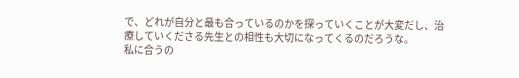で、どれが自分と最も合っているのかを探っていくことが大変だし、治療していくださる先生との相性も大切になってくるのだろうな。
私に合うの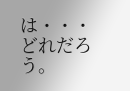は・・・どれだろう。